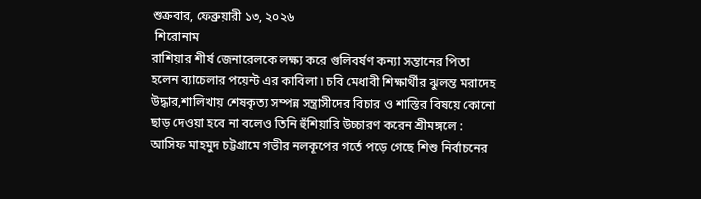শুক্রবার, ফেব্রুয়ারী ১৩, ২০২৬
 শিরোনাম
রাশিয়ার শীর্ষ জেনারেলকে লক্ষ্য করে গুলিবর্ষণ কন্যা সন্তানের পিতা হলেন ব্যাচেলার পয়েন্ট এর কাবিলা ৷ চবি মেধাবী শিক্ষার্থীর ঝুলন্ত মরাদেহ উদ্ধার,শালিখায় শেষকৃত্য সম্পন্ন সন্ত্রাসীদের বিচার ও শাস্তির বিষয়ে কোনো ছাড় দেওয়া হবে না বলেও তিনি হুঁশিয়ারি উচ্চারণ করেন শ্রীমঙ্গলে : আসিফ মাহমুদ চট্টগ্রামে গভীর নলকূপের গর্তে পড়ে গেছে শিশু নির্বাচনের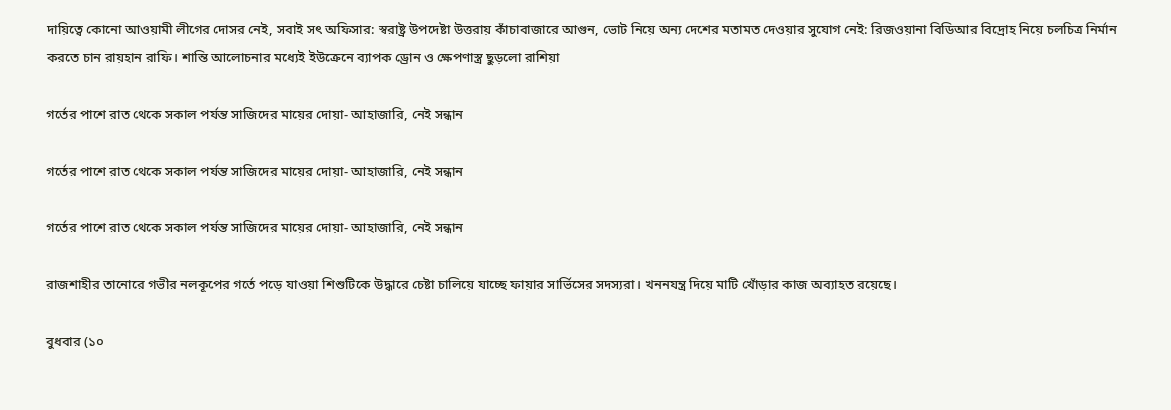দায়িত্বে কোনো আওয়ামী লীগের দোসর নেই, সবাই সৎ অফিসার: স্বরাষ্ট্র উপদেষ্টা উত্তরায় কাঁচাবাজারে আগুন, ভোট নিয়ে অন্য দেশের মতামত দেওয়ার সুযোগ নেই: রিজওয়ানা বিডিআর বিদ্রোহ নিয়ে চলচিত্র নির্মান করতে চান রায়হান রাফি। শান্তি আলোচনার মধ্যেই ইউক্রেনে ব্যাপক ড্রোন ও ক্ষেপণাস্ত্র ছুড়লো রাশিয়া

গর্তের পাশে রাত থেকে সকাল পর্যন্ত সাজিদের মায়ের দোয়া- আহাজারি, নেই সন্ধান

গর্তের পাশে রাত থেকে সকাল পর্যন্ত সাজিদের মায়ের দোয়া- আহাজারি, নেই সন্ধান

গর্তের পাশে রাত থেকে সকাল পর্যন্ত সাজিদের মায়ের দোয়া- আহাজারি, নেই সন্ধান

রাজশাহীর তানোরে গভীর নলকূপের গর্তে পড়ে যাওয়া শিশুটিকে উদ্ধারে চেষ্টা চালিয়ে যাচ্ছে ফায়ার সার্ভিসের সদস্যরা। খননযন্ত্র দিয়ে মাটি খোঁড়ার কাজ অব্যাহত রয়েছে।

বুধবার (১০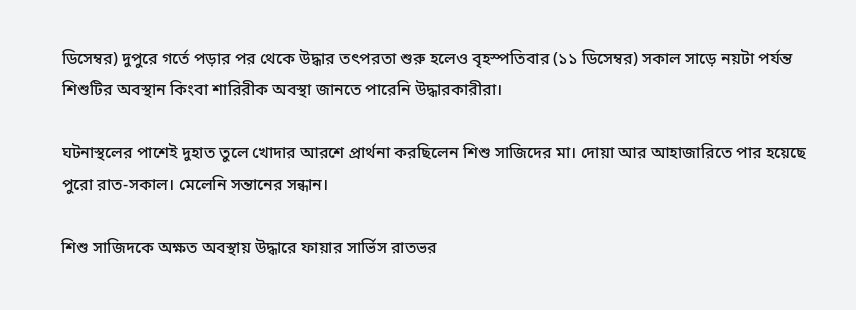ডিসেম্বর) দুপুরে গর্তে পড়ার পর থেকে উদ্ধার তৎপরতা শুরু হলেও বৃহস্পতিবার (১১ ডিসেম্বর) সকাল সাড়ে নয়টা পর্যন্ত শিশুটির অবস্থান কিংবা শারিরীক অবস্থা জানতে পারেনি উদ্ধারকারীরা।

ঘটনাস্থলের পাশেই দুহাত তুলে খোদার আরশে প্রার্থনা করছিলেন শিশু সাজিদের মা। দোয়া আর আহাজারিতে পার হয়েছে পুরো রাত-সকাল। মেলেনি সন্তানের সন্ধান।

শিশু সাজিদকে অক্ষত অবস্থায় উদ্ধারে ফায়ার সার্ভিস রাতভর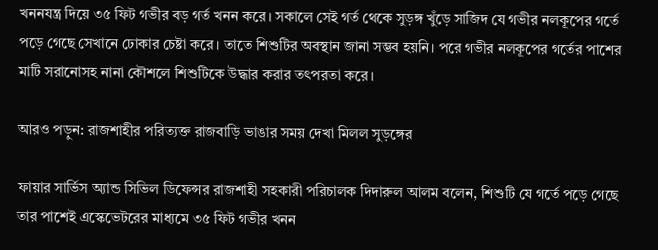খননযন্ত্র দিয়ে ৩৫ ফিট গভীর বড় গর্ত খনন করে। সকালে সেই গর্ত থেকে সুড়ঙ্গ খুঁড়ে সাজিদ যে গভীর নলকূপের গর্তে পড়ে গেছে সেখানে ঢোকার চেষ্টা করে। তাতে শিশুটির অবস্থান জানা সম্ভব হয়নি। পরে গভীর নলকূপের গর্তের পাশের মাটি সরানোসহ নানা কৌশলে শিশুটিকে উদ্ধার করার তৎপরতা করে।

আরও পড়ুন: রাজশাহীর পরিত্যক্ত রাজবাড়ি ভাঙার সময় দেখা মিলল সুড়ঙ্গের

ফায়ার সার্ভিস অ্যান্ড সিভিল ডিফেন্সর রাজশাহী সহকারী পরিচালক দিদারুল আলম বলেন, শিশুটি যে গর্তে পড়ে গেছে তার পাশেই এস্কেভেটরের মাধ্যমে ৩৫ ফিট গভীর খনন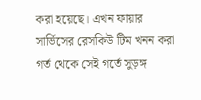করা হয়েছে। এখন ফায়ার সার্ভিসের রেসকিউ টিম খনন করা গর্ত থেকে সেই গর্তে সুড়ঙ্গ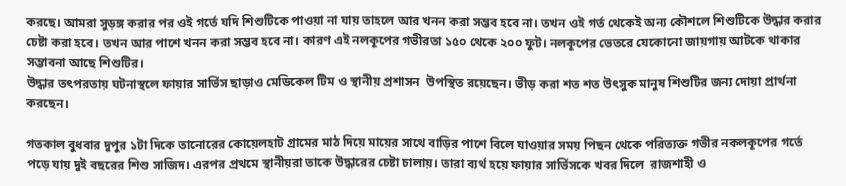করছে। আমরা সুড়ঙ্গ করার পর ওই গর্তে যদি শিশুটিকে পাওয়া না যায় তাহলে আর খনন করা সম্ভব হবে না। তখন ওই গর্ত থেকেই অন্য কৌশলে শিশুটিকে উদ্ধার করার চেষ্টা করা হবে। তখন আর পাশে খনন করা সম্ভব হবে না। কারণ এই নলকূপের গভীরতা ১৫০ থেকে ২০০ ফুট। নলকূপের ভেতরে যেকোনো জায়গায় আটকে থাকার সম্ভাবনা আছে শিশুটির।
উদ্ধার তৎপরতায় ঘটনাস্থলে ফায়ার সার্ভিস ছাড়াও মেডিকেল টিম ও স্থানীয় প্রশাসন  উপস্থিত রয়েছেন। ভীড় করা শত শত উৎসুক মানুষ শিশুটির জন্য দোয়া প্রার্থনা করছেন।

গতকাল বুধবার দুপুর ১টা দিকে তানোরের কোয়েলহাট গ্রামের মাঠ দিয়ে মায়ের সাথে বাড়ির পাশে বিলে যাওয়ার সময় পিছন থেকে পরিত্যক্ত গভীর নকলকূপের গর্তে পড়ে যায় দুই বছরের শিশু সাজিদ। এরপর প্রথমে স্থানীয়রা তাকে উদ্ধারের চেষ্টা চালায়। তারা ব্যর্থ হয়ে ফায়ার সার্ভিসকে খবর দিলে  রাজশাহী ও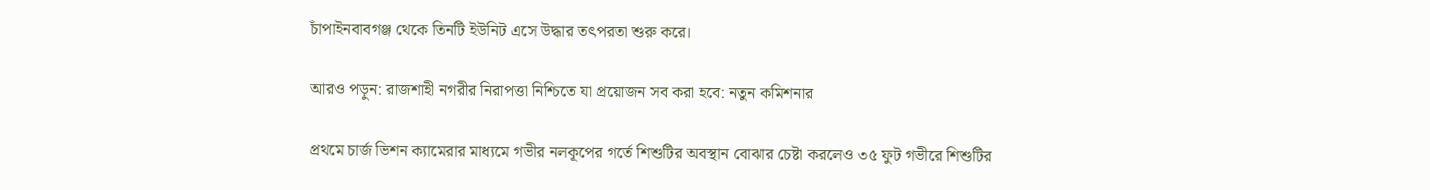চাঁপাইনবাবগঞ্জ থেকে তিনটি ইউনিট এসে উদ্ধার তৎপরতা শুরু করে।

আরও পড়ুন: রাজশাহী নগরীর নিরাপত্তা নিশ্চিতে যা প্রয়োজন সব করা হবে: নতুন কমিশনার

প্রথমে চার্জ ভিশন ক্যামেরার মাধ্যমে গভীর নলকূপের গর্তে শিশুটির অবস্থান বোঝার চেষ্টা করলেও ৩৫ ফুট গভীরে শিশুটির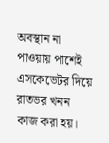অবস্থান না পাওয়ায় পাশেই এসকেভেটর দিয়ে রাতভর খনন কাজ করা হয়।